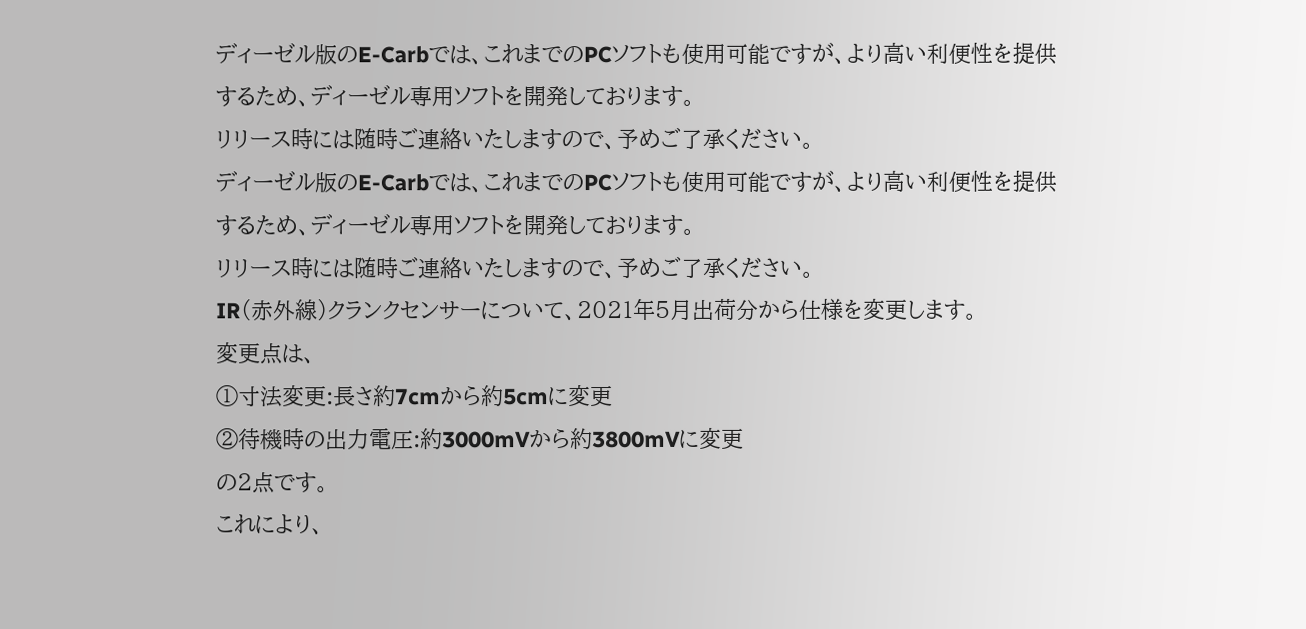ディーゼル版のE-Carbでは、これまでのPCソフトも使用可能ですが、より高い利便性を提供するため、ディーゼル専用ソフトを開発しております。
リリース時には随時ご連絡いたしますので、予めご了承ください。
ディーゼル版のE-Carbでは、これまでのPCソフトも使用可能ですが、より高い利便性を提供するため、ディーゼル専用ソフトを開発しております。
リリース時には随時ご連絡いたしますので、予めご了承ください。
IR(赤外線)クランクセンサーについて、2021年5月出荷分から仕様を変更します。
変更点は、
①寸法変更:長さ約7cmから約5cmに変更
②待機時の出力電圧:約3000mVから約3800mVに変更
の2点です。
これにより、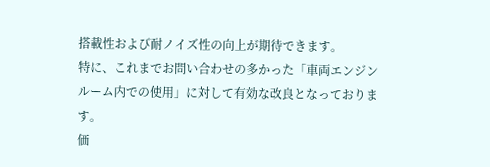搭載性および耐ノイズ性の向上が期待できます。
特に、これまでお問い合わせの多かった「車両エンジンルーム内での使用」に対して有効な改良となっております。
価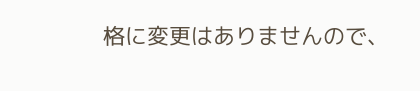格に変更はありませんので、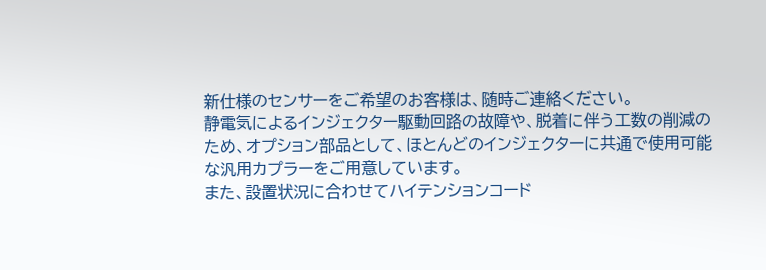新仕様のセンサーをご希望のお客様は、随時ご連絡ください。
静電気によるインジェクター駆動回路の故障や、脱着に伴う工数の削減のため、オプション部品として、ほとんどのインジェクターに共通で使用可能な汎用カプラーをご用意しています。
また、設置状況に合わせてハイテンションコード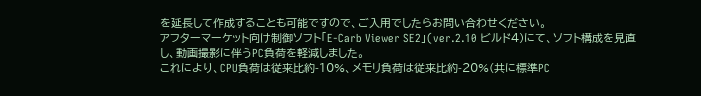を延長して作成することも可能ですので、ご入用でしたらお問い合わせください。
アフターマーケット向け制御ソフト「E-Carb Viewer SE2」(ver.2.10 ビルド4)にて、ソフト構成を見直し、動画撮影に伴うPC負荷を軽減しました。
これにより、CPU負荷は従来比約-10%、メモリ負荷は従来比約-20%(共に標準PC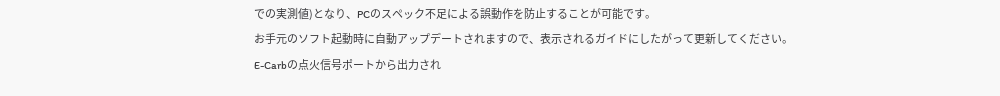での実測値)となり、PCのスペック不足による誤動作を防止することが可能です。
お手元のソフト起動時に自動アップデートされますので、表示されるガイドにしたがって更新してください。
E-Carbの点火信号ポートから出力され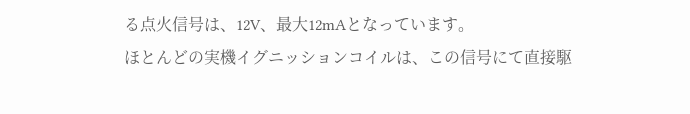る点火信号は、12V、最大12mAとなっています。
ほとんどの実機イグニッションコイルは、この信号にて直接駆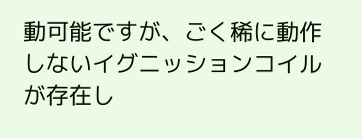動可能ですが、ごく稀に動作しないイグニッションコイルが存在し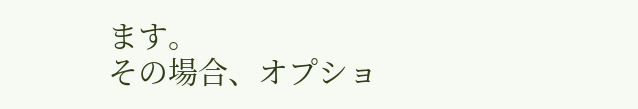ます。
その場合、オプショ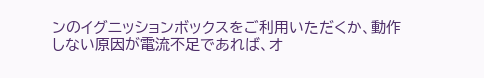ンのイグニッションボックスをご利用いただくか、動作しない原因が電流不足であれば、オ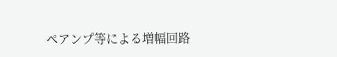ペアンプ等による増幅回路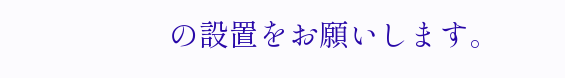の設置をお願いします。